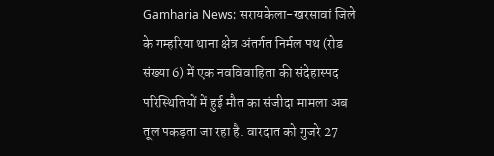Gamharia News: सरायकेला-खरसावां जिले के गम्हरिया थाना क्षेत्र अंतर्गत निर्मल पथ (रोड संख्या 6) में एक नवविवाहिता की संदेहास्पद परिस्थितियों में हुई मौत का संजीदा मामला अब तूल पकड़ता जा रहा है. वारदात को गुजरे 27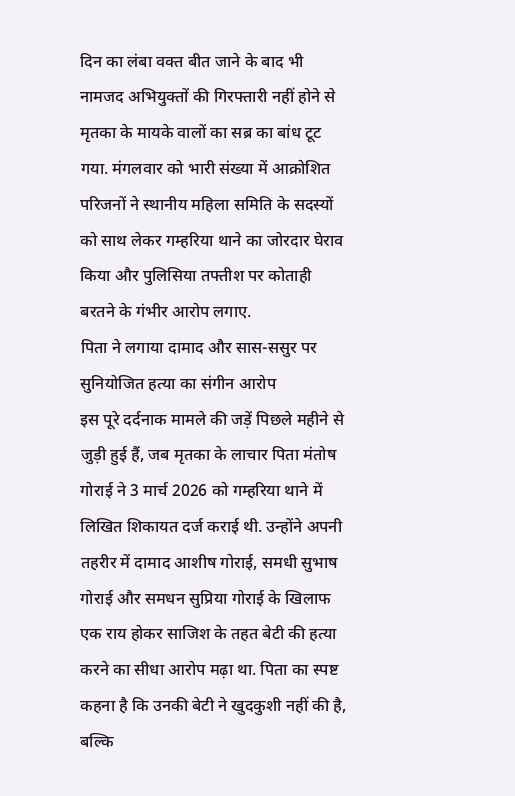दिन का लंबा वक्त बीत जाने के बाद भी नामजद अभियुक्तों की गिरफ्तारी नहीं होने से मृतका के मायके वालों का सब्र का बांध टूट गया. मंगलवार को भारी संख्या में आक्रोशित परिजनों ने स्थानीय महिला समिति के सदस्यों को साथ लेकर गम्हरिया थाने का जोरदार घेराव किया और पुलिसिया तफ्तीश पर कोताही बरतने के गंभीर आरोप लगाए.
पिता ने लगाया दामाद और सास-ससुर पर सुनियोजित हत्या का संगीन आरोप
इस पूरे दर्दनाक मामले की जड़ें पिछले महीने से जुड़ी हुई हैं, जब मृतका के लाचार पिता मंतोष गोराई ने 3 मार्च 2026 को गम्हरिया थाने में लिखित शिकायत दर्ज कराई थी. उन्होंने अपनी तहरीर में दामाद आशीष गोराई, समधी सुभाष गोराई और समधन सुप्रिया गोराई के खिलाफ एक राय होकर साजिश के तहत बेटी की हत्या करने का सीधा आरोप मढ़ा था. पिता का स्पष्ट कहना है कि उनकी बेटी ने खुदकुशी नहीं की है, बल्कि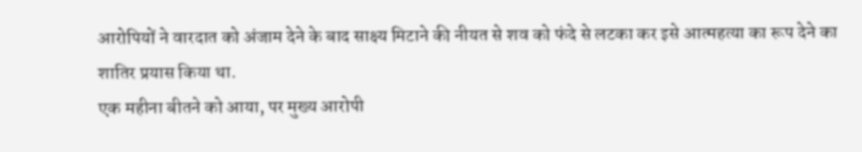आरोपियों ने वारदात को अंजाम देने के बाद साक्ष्य मिटाने की नीयत से शव को फंदे से लटका कर इसे आत्महत्या का रूप देने का शातिर प्रयास किया था.
एक महीना बीतने को आया, पर मुख्य आरोपी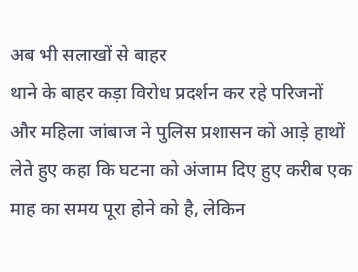अब भी सलाखों से बाहर
थाने के बाहर कड़ा विरोध प्रदर्शन कर रहे परिजनों और महिला जांबाज ने पुलिस प्रशासन को आड़े हाथों लेते हुए कहा कि घटना को अंजाम दिए हुए करीब एक माह का समय पूरा होने को है, लेकिन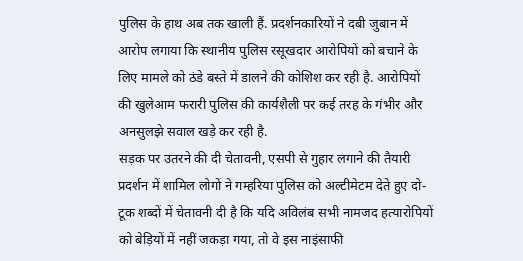पुलिस के हाथ अब तक खाली हैं. प्रदर्शनकारियों ने दबी जुबान में आरोप लगाया कि स्थानीय पुलिस रसूखदार आरोपियों को बचाने के लिए मामले को ठंडे बस्ते में डालने की कोशिश कर रही है. आरोपियों की खुलेआम फरारी पुलिस की कार्यशैली पर कई तरह के गंभीर और अनसुलझे सवाल खड़े कर रही है.
सड़क पर उतरने की दी चेतावनी, एसपी से गुहार लगाने की तैयारी
प्रदर्शन में शामिल लोगों ने गम्हरिया पुलिस को अल्टीमेटम देते हुए दो-टूक शब्दों में चेतावनी दी है कि यदि अविलंब सभी नामजद हत्यारोपियों को बेड़ियों में नहीं जकड़ा गया, तो वे इस नाइंसाफी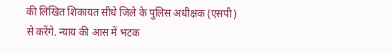की लिखित शिकायत सीधे जिले के पुलिस अधीक्षक (एसपी) से करेंगे. न्याय की आस में भटक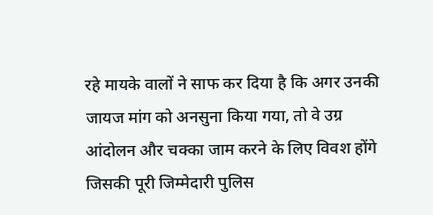रहे मायके वालों ने साफ कर दिया है कि अगर उनकी जायज मांग को अनसुना किया गया, तो वे उग्र आंदोलन और चक्का जाम करने के लिए विवश होंगे जिसकी पूरी जिम्मेदारी पुलिस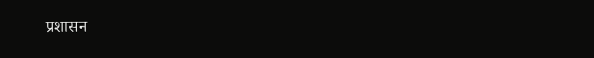प्रशासन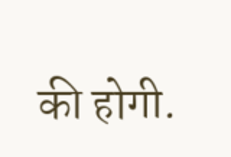की होगी.